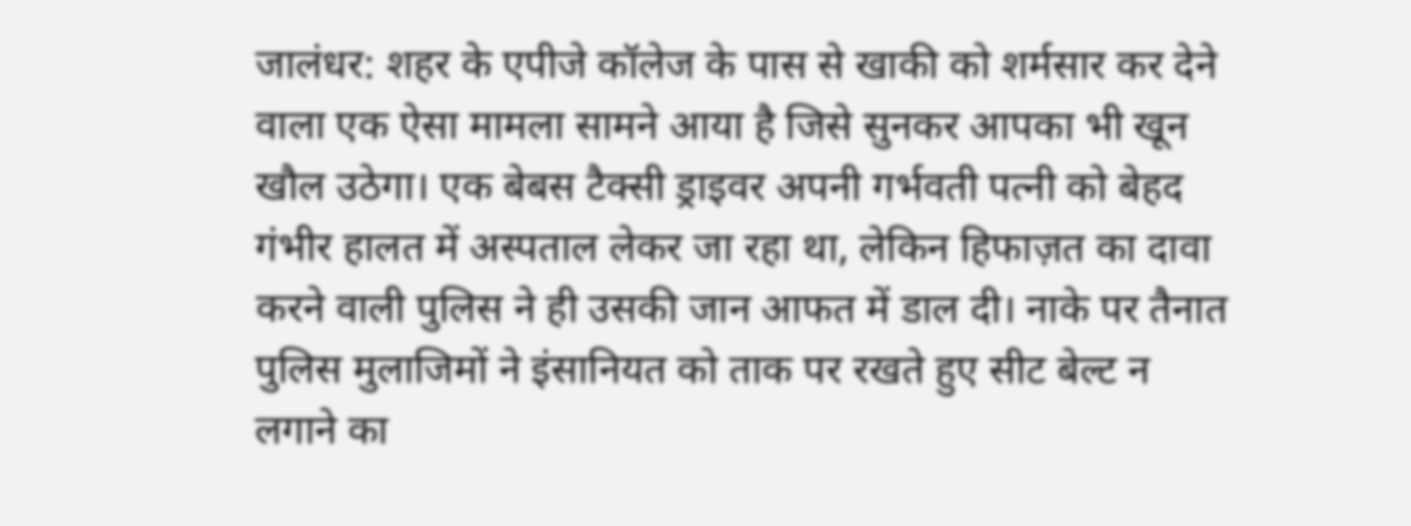जालंधर: शहर के एपीजे कॉलेज के पास से खाकी को शर्मसार कर देने वाला एक ऐसा मामला सामने आया है जिसे सुनकर आपका भी खून खौल उठेगा। एक बेबस टैक्सी ड्राइवर अपनी गर्भवती पत्नी को बेहद गंभीर हालत में अस्पताल लेकर जा रहा था, लेकिन हिफाज़त का दावा करने वाली पुलिस ने ही उसकी जान आफत में डाल दी। नाके पर तैनात पुलिस मुलाजिमों ने इंसानियत को ताक पर रखते हुए सीट बेल्ट न लगाने का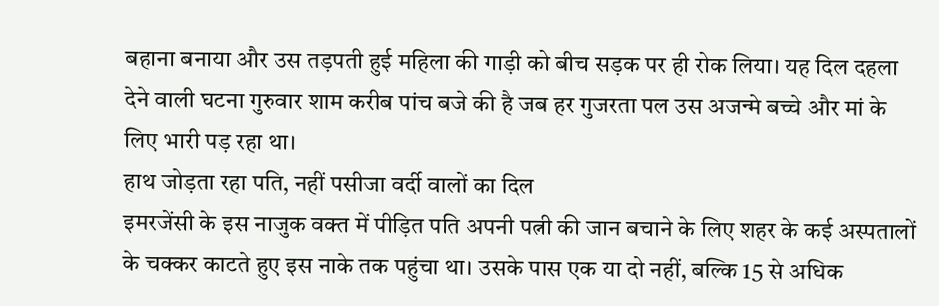बहाना बनाया और उस तड़पती हुई महिला की गाड़ी को बीच सड़क पर ही रोक लिया। यह दिल दहला देने वाली घटना गुरुवार शाम करीब पांच बजे की है जब हर गुजरता पल उस अजन्मे बच्चे और मां के लिए भारी पड़ रहा था।
हाथ जोड़ता रहा पति, नहीं पसीजा वर्दी वालों का दिल
इमरजेंसी के इस नाजुक वक्त में पीड़ित पति अपनी पत्नी की जान बचाने के लिए शहर के कई अस्पतालों के चक्कर काटते हुए इस नाके तक पहुंचा था। उसके पास एक या दो नहीं, बल्कि 15 से अधिक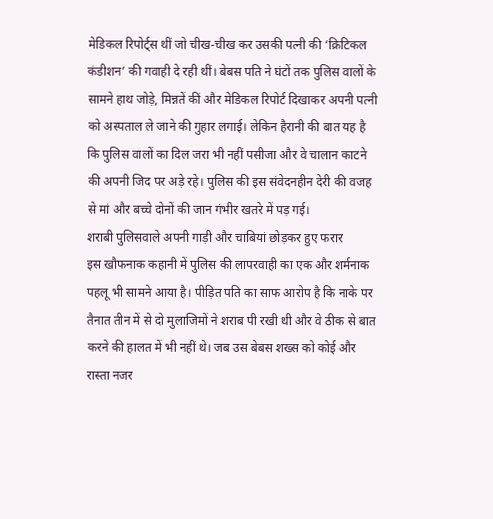मेडिकल रिपोर्ट्स थीं जो चीख-चीख कर उसकी पत्नी की ‘क्रिटिकल कंडीशन’ की गवाही दे रही थीं। बेबस पति ने घंटों तक पुलिस वालों के सामने हाथ जोड़े, मिन्नतें कीं और मेडिकल रिपोर्ट दिखाकर अपनी पत्नी को अस्पताल ले जाने की गुहार लगाई। लेकिन हैरानी की बात यह है कि पुलिस वालों का दिल जरा भी नहीं पसीजा और वे चालान काटने की अपनी जिद पर अड़े रहे। पुलिस की इस संवेदनहीन देरी की वजह से मां और बच्चे दोनों की जान गंभीर खतरे में पड़ गई।
शराबी पुलिसवाले अपनी गाड़ी और चाबियां छोड़कर हुए फरार
इस खौफनाक कहानी में पुलिस की लापरवाही का एक और शर्मनाक पहलू भी सामने आया है। पीड़ित पति का साफ आरोप है कि नाके पर तैनात तीन में से दो मुलाजिमों ने शराब पी रखी थी और वे ठीक से बात करने की हालत में भी नहीं थे। जब उस बेबस शख्स को कोई और रास्ता नजर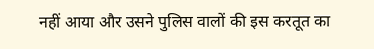नहीं आया और उसने पुलिस वालों की इस करतूत का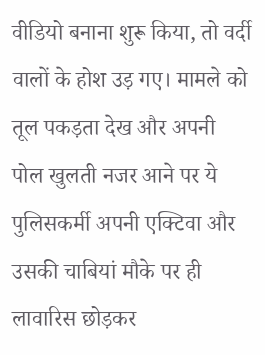वीडियो बनाना शुरू किया, तो वर्दी वालों के होश उड़ गए। मामले को तूल पकड़ता देख और अपनी पोल खुलती नजर आने पर ये पुलिसकर्मी अपनी एक्टिवा और उसकी चाबियां मौके पर ही लावारिस छोड़कर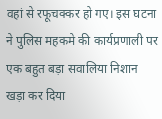वहां से रफूचक्कर हो गए। इस घटना ने पुलिस महकमे की कार्यप्रणाली पर एक बहुत बड़ा सवालिया निशान खड़ा कर दिया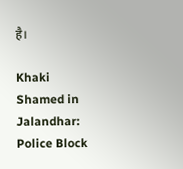है।

Khaki Shamed in Jalandhar: Police Block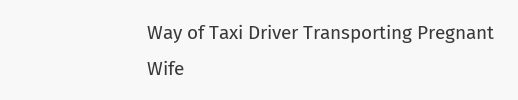Way of Taxi Driver Transporting Pregnant Wife